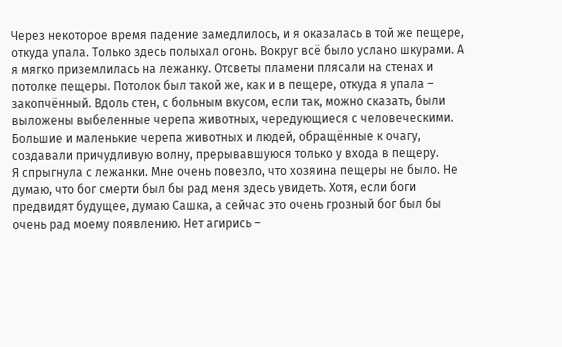Через некоторое время падение замедлилось, и я оказалась в той же пещере, откуда упала. Только здесь полыхал огонь. Вокруг всё было услано шкурами. А я мягко приземлилась на лежанку. Отсветы пламени плясали на стенах и потолке пещеры. Потолок был такой же, как и в пещере, откуда я упала – закопчённый. Вдоль стен, с больным вкусом, если так, можно сказать, были выложены выбеленные черепа животных, чередующиеся с человеческими. Большие и маленькие черепа животных и людей, обращённые к очагу, создавали причудливую волну, прерывавшуюся только у входа в пещеру.
Я спрыгнула с лежанки. Мне очень повезло, что хозяина пещеры не было. Не думаю, что бог смерти был бы рад меня здесь увидеть. Хотя, если боги предвидят будущее, думаю Сашка, а сейчас это очень грозный бог был бы очень рад моему появлению. Нет агирись –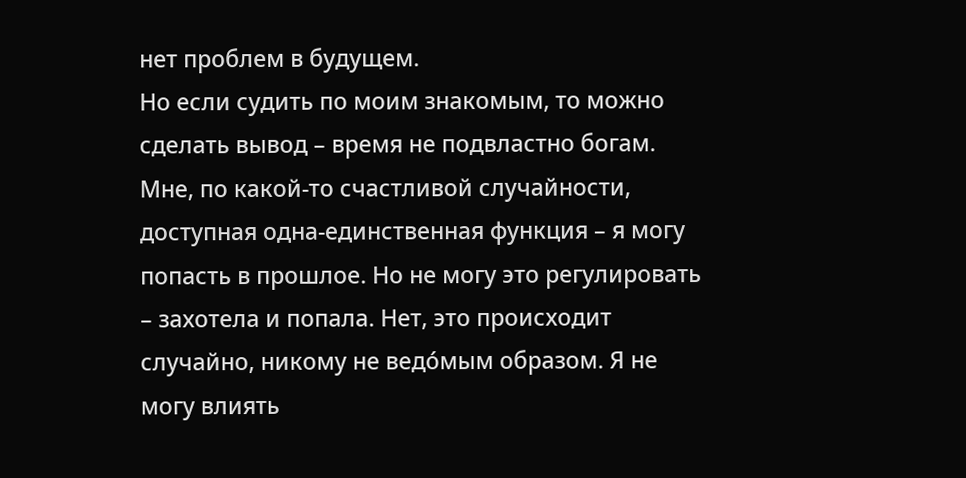нет проблем в будущем.
Но если судить по моим знакомым, то можно сделать вывод – время не подвластно богам. Мне, по какой-то счастливой случайности, доступная одна-единственная функция – я могу попасть в прошлое. Но не могу это регулировать – захотела и попала. Нет, это происходит случайно, никому не ведо́мым образом. Я не могу влиять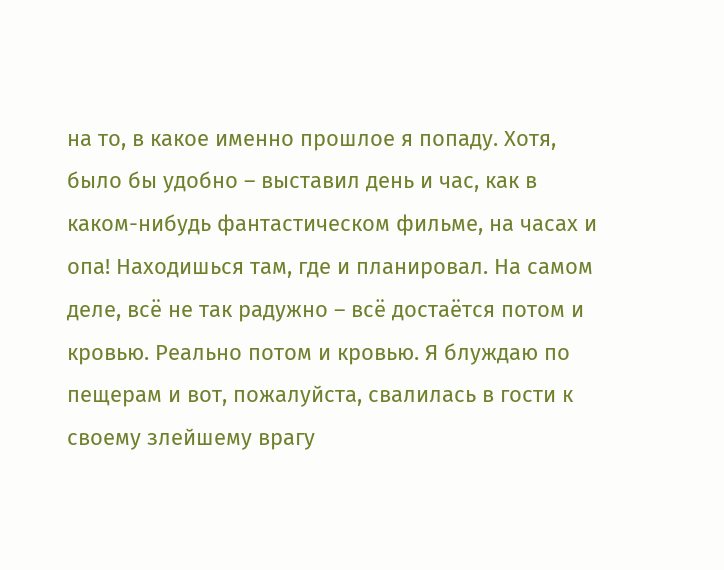на то, в какое именно прошлое я попаду. Хотя, было бы удобно – выставил день и час, как в каком-нибудь фантастическом фильме, на часах и опа! Находишься там, где и планировал. На самом деле, всё не так радужно – всё достаётся потом и кровью. Реально потом и кровью. Я блуждаю по пещерам и вот, пожалуйста, свалилась в гости к своему злейшему врагу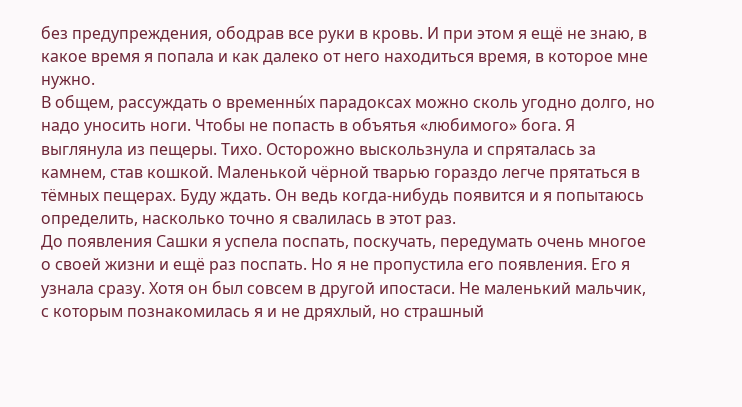без предупреждения, ободрав все руки в кровь. И при этом я ещё не знаю, в какое время я попала и как далеко от него находиться время, в которое мне нужно.
В общем, рассуждать о временны́х парадоксах можно сколь угодно долго, но надо уносить ноги. Чтобы не попасть в объятья «любимого» бога. Я выглянула из пещеры. Тихо. Осторожно выскользнула и спряталась за камнем, став кошкой. Маленькой чёрной тварью гораздо легче прятаться в тёмных пещерах. Буду ждать. Он ведь когда-нибудь появится и я попытаюсь определить, насколько точно я свалилась в этот раз.
До появления Сашки я успела поспать, поскучать, передумать очень многое о своей жизни и ещё раз поспать. Но я не пропустила его появления. Его я узнала сразу. Хотя он был совсем в другой ипостаси. Не маленький мальчик, с которым познакомилась я и не дряхлый, но страшный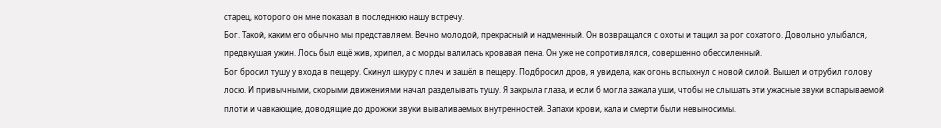старец, которого он мне показал в последнюю нашу встречу.
Бог. Такой, каким его обычно мы представляем. Вечно молодой, прекрасный и надменный. Он возвращался с охоты и тащил за рог сохатого. Довольно улыбался, предвкушая ужин. Лось был ещё жив, хрипел, а с морды валилась кровавая пена. Он уже не сопротивлялся, совершенно обессиленный.
Бог бросил тушу у входа в пещеру. Скинул шкуру с плеч и зашёл в пещеру. Подбросил дров, я увидела, как огонь вспыхнул с новой силой. Вышел и отрубил голову лосю. И привычными, скорыми движениями начал разделывать тушу. Я закрыла глаза, и если б могла зажала уши, чтобы не слышать эти ужасные звуки вспарываемой плоти и чавкающие, доводящие до дрожжи звуки вываливаемых внутренностей. Запахи крови, кала и смерти были невыносимы.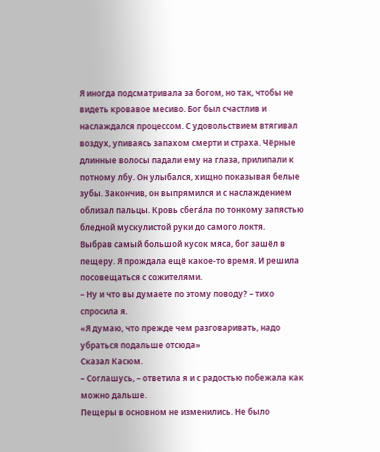Я иногда подсматривала за богом, но так, чтобы не видеть кровавое месиво. Бог был счастлив и наслаждался процессом. С удовольствием втягивал воздух, упиваясь запахом смерти и страха. Чёрные длинные волосы падали ему на глаза, прилипали к потному лбу. Он улыбался, хищно показывая белые зубы. Закончив, он выпрямился и с наслаждением облизал пальцы. Кровь сбега́ла по тонкому запястью бледной мускулистой руки до самого локтя.
Выбрав самый большой кусок мяса, бог зашёл в пещеру. Я прождала ещё какое-то время. И решила посовещаться с сожителями.
– Ну и что вы думаете по этому поводу? – тихо спросила я.
«Я думаю, что прежде чем разговаривать, надо убраться подальше отсюда»
Сказал Касюм.
– Соглашусь, – ответила я и с радостью побежала как можно дальше.
Пещеры в основном не изменились. Не было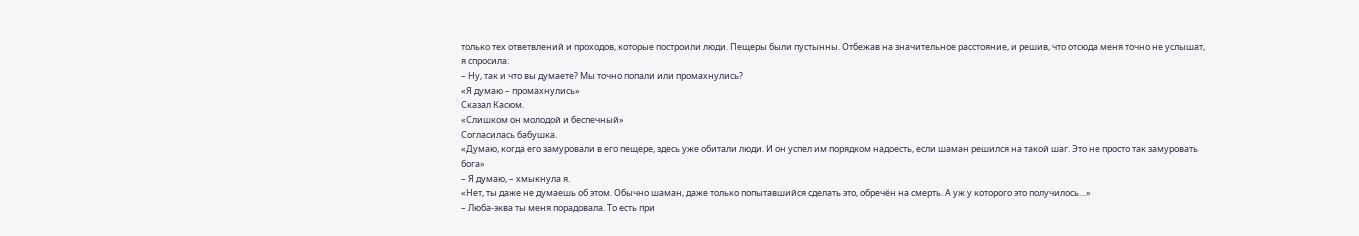только тех ответвлений и проходов, которые построили люди. Пещеры были пустынны. Отбежав на значительное расстояние, и решив, что отсюда меня точно не услышат, я спросила:
– Ну, так и что вы думаете? Мы точно попали или промахнулись?
«Я думаю – промахнулись»
Сказал Касюм.
«Слишком он молодой и беспечный»
Согласилась бабушка.
«Думаю, когда его замуровали в его пещере, здесь уже обитали люди. И он успел им порядком надоесть, если шаман решился на такой шаг. Это не просто так замуровать бога»
– Я думаю, – хмыкнула я.
«Нет, ты даже не думаешь об этом. Обычно шаман, даже только попытавшийся сделать это, обречён на смерть. А уж у которого это получилось…»
– Люба-эква ты меня порадовала. То есть при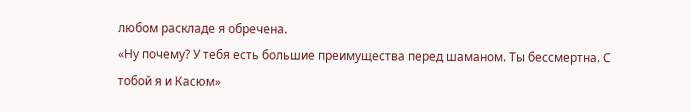любом раскладе я обречена.
«Ну почему? У тебя есть большие преимущества перед шаманом. Ты бессмертна. С тобой я и Касюм»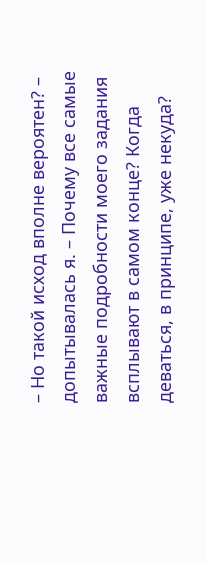– Но такой исход вполне вероятен? – допытывалась я. – Почему все самые важные подробности моего задания всплывают в самом конце? Когда деваться, в принципе, уже некуда?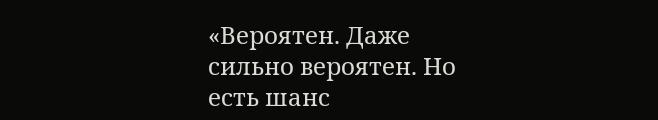«Вероятен. Даже сильно вероятен. Но есть шанс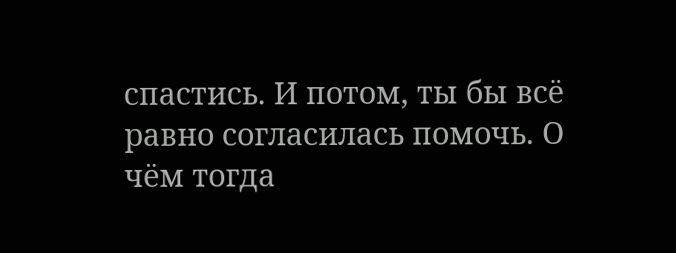спастись. И потом, ты бы всё равно согласилась помочь. О чём тогда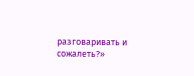разговаривать и сожалеть?»